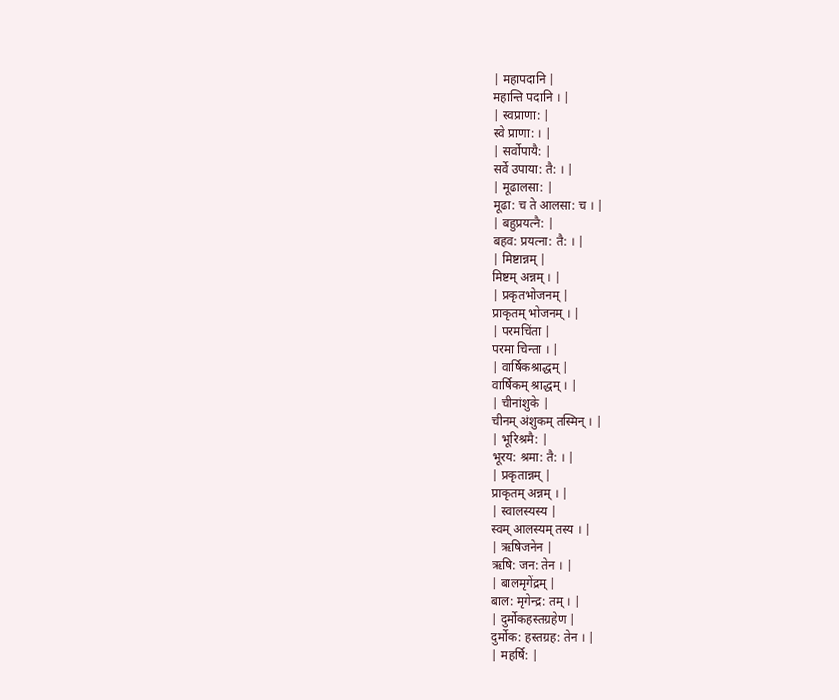| महापदानि |
महान्ति पदानि । |
| स्वप्राणा: |
स्वे प्राणा: । |
| सर्वोपायै: |
सर्वे उपाया: तै: । |
| मूढालसा: |
मूढा: च ते आलसा: च । |
| बहुप्रयत्नै: |
बहव: प्रयत्ना: तै: । |
| मिष्टान्नम् |
मिष्टम् अन्नम् । |
| प्रकृतभोजनम् |
प्राकृतम् भोजनम् । |
| परमचिंता |
परमा चिन्ता । |
| वार्षिकश्राद्धम् |
वार्षिकम् श्राद्धम् । |
| चीनांशुके |
चीनम् अंशुकम् तस्मिन् । |
| भूरिश्रमै: |
भूरय: श्रमा: तै: । |
| प्रकृतान्नम् |
प्राकृतम् अन्नम् । |
| स्वालस्यस्य |
स्वम् आलस्यम् तस्य । |
| ऋषिजनेन |
ऋषि: जन: तेन । |
| बालमृगेंद्रम् |
बाल: मृगेन्द्र: तम् । |
| दुर्मोकहस्तग्रहेण |
दुर्मोक: हस्तग्रह: तेन । |
| महर्षि: |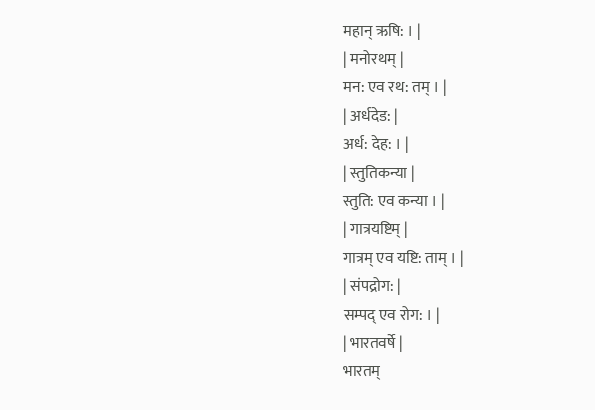महान् ऋषि: । |
| मनोरथम् |
मन: एव रथ: तम् । |
| अर्धदेड: |
अर्ध: देह: । |
| स्तुतिकन्या |
स्तुति: एव कन्या । |
| गात्रयष्टिम् |
गात्रम् एव यष्टि: ताम् । |
| संपद्रोग: |
सम्पद् एव रोग: । |
| भारतवर्षे |
भारतम्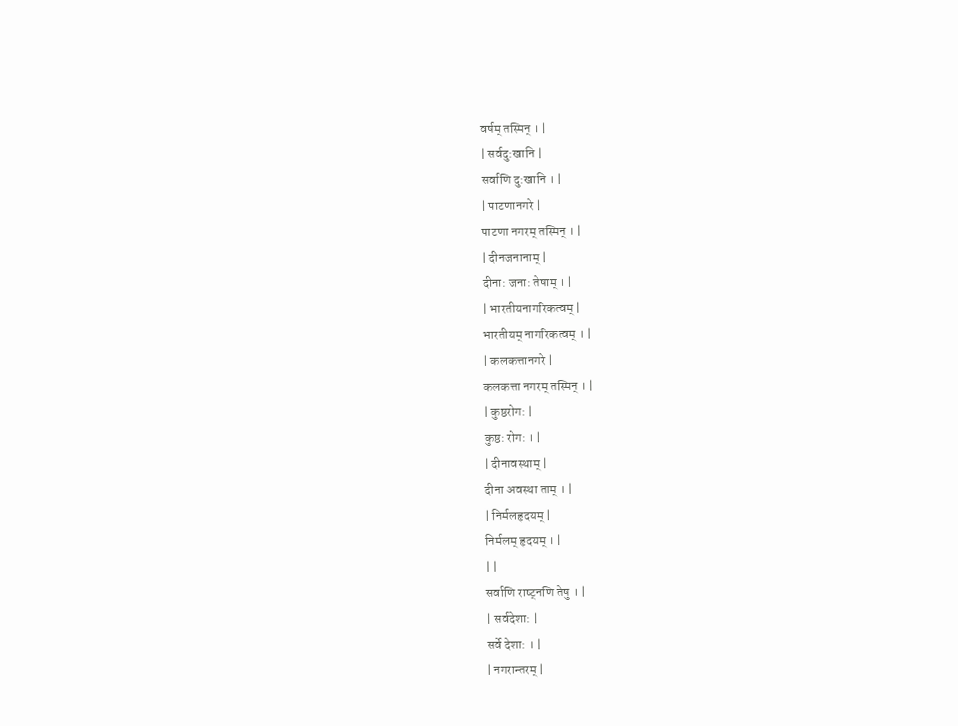वर्षम् तस्मिन् । |
| सर्वदु:खानि |
सर्वाणि दु:खानि । |
| पाटणानगरे |
पाटणा नगरम् तस्मिन् । |
| दीनजनानाम् |
दीना: जना: तेषाम् । |
| भारतीयनागरिकत्वम् |
भारतीयम् नागरिकत्वम् । |
| कलकत्तानगरे |
कलकत्ता नगरम् तस्मिन् । |
| कुष्ठरोग: |
कुष्ठ: रोग: । |
| दीनावस्थाम् |
दीना अवस्था ताम् । |
| निर्मलहृदयम् |
निर्मलम् हृदयम् । |
| |
सर्वाणि राष्ट्नणि तेषु । |
| सर्वदेशा: |
सर्वे देशा: । |
| नगरान्तरम् |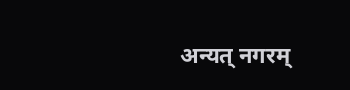अन्यत् नगरम्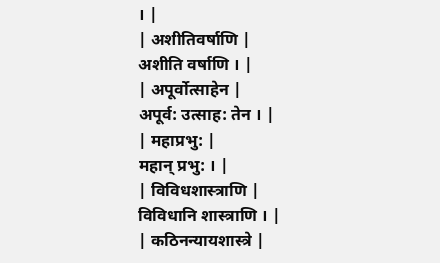। |
| अशीतिवर्षाणि |
अशीति वर्षाणि । |
| अपूर्वोत्साहेन |
अपूर्व: उत्साह: तेन । |
| महाप्रभु: |
महान् प्रभु: । |
| विविधशास्त्राणि |
विविधानि शास्त्राणि । |
| कठिनन्यायशास्त्रे |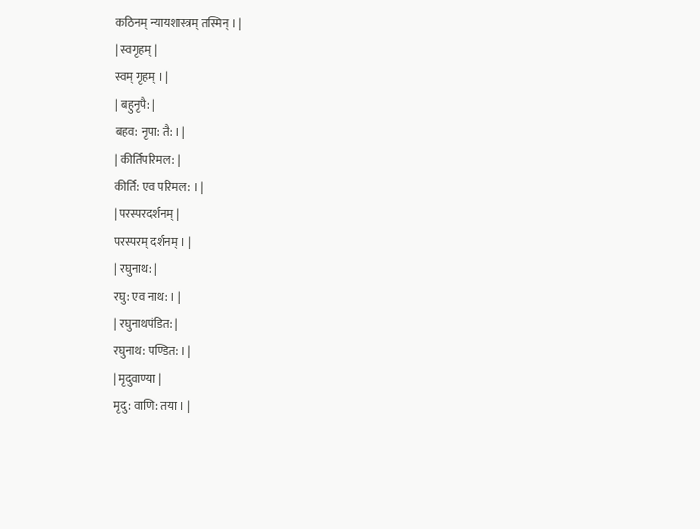कठिनम् न्यायशास्त्रम् तस्मिन् । |
| स्वगृहम् |
स्वम् गृहम् । |
| बहुनृपै: |
बहव: नृपा: तै: । |
| कीर्तिपरिमल: |
कीर्ति: एव परिमल: । |
| परस्परदर्शनम् |
परस्परम् दर्शनम् । |
| रघुनाथ: |
रघु: एव नाथ: । |
| रघुनाथपंडित: |
रघुनाथ: पण्डित: । |
| मृदुवाण्या |
मृदु: वाणि: तया । |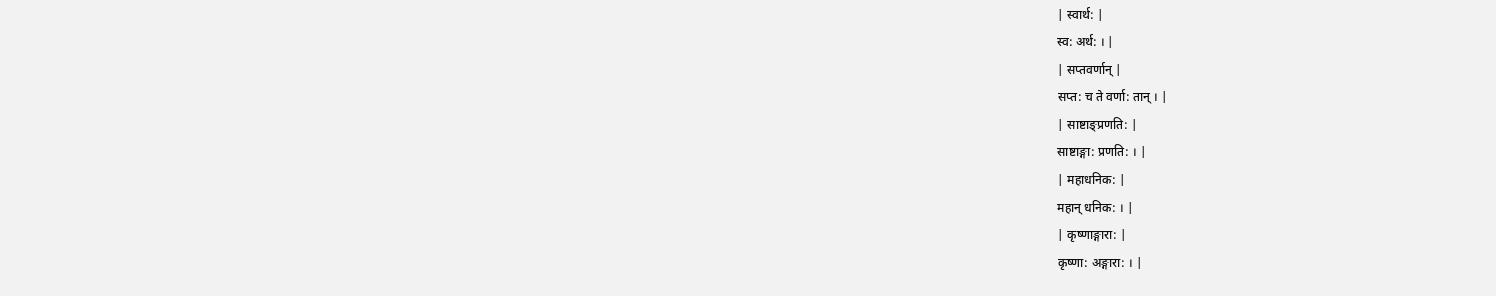| स्वार्थ: |
स्व: अर्थ: । |
| सप्तवर्णान् |
सप्त: च ते वर्णा: तान् । |
| साष्टाङ्प्रणति: |
साष्टाङ्गा: प्रणति: । |
| महाधनिक: |
महान् धनिक: । |
| कृष्णाङ्गारा: |
कृष्णा: अङ्गारा: । |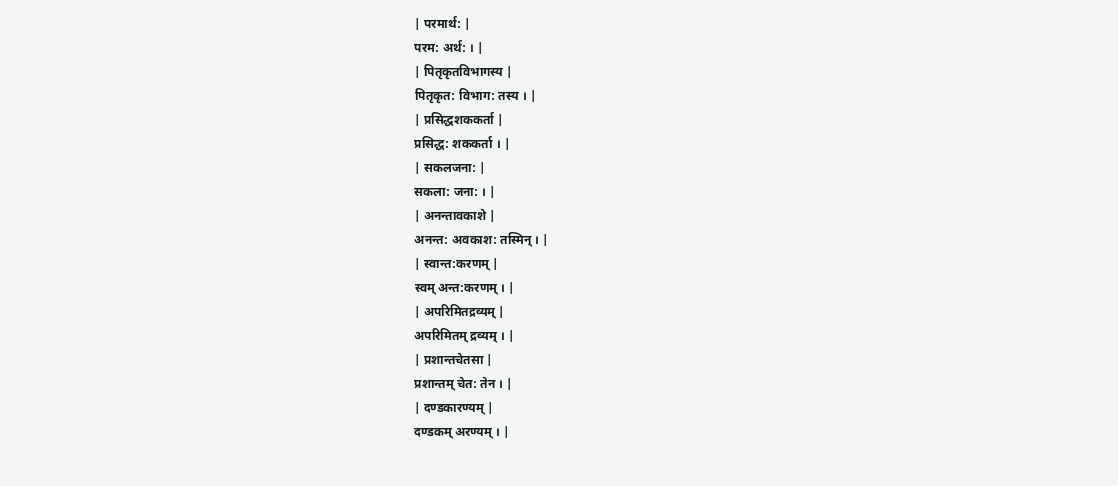| परमार्थ: |
परम: अर्थ: । |
| पितृकृतविभागस्य |
पितृकृत: विभाग: तस्य । |
| प्रसिद्धशककर्ता |
प्रसिद्ध: शककर्ता । |
| सकलजना: |
सकला: जना: । |
| अनन्तावकाशे |
अनन्त: अवकाश: तस्मिन् । |
| स्वान्त:करणम् |
स्वम् अन्त:करणम् । |
| अपरिमितद्रव्यम् |
अपरिमितम् द्रव्यम् । |
| प्रशान्तचेतसा |
प्रशान्तम् चेत: तेन । |
| दण्डकारण्यम् |
दण्डकम् अरण्यम् । |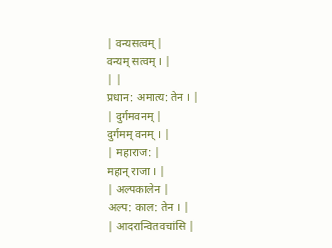| वन्यसत्वम् |
वन्यम् सत्वम् । |
| |
प्रधान: अमात्य: तेन । |
| दुर्गमवनम् |
दुर्गमम् वनम् । |
| महाराज: |
महान् राजा । |
| अल्पकालेन |
अल्प: काल: तेन । |
| आदरान्वितवचांसि |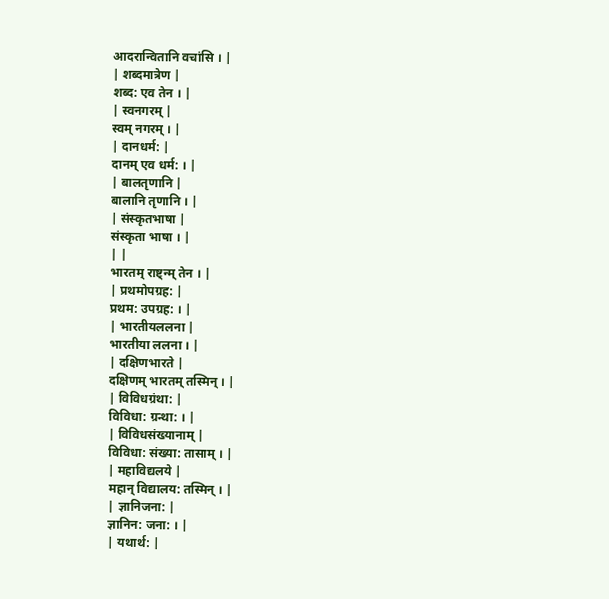आदरान्वितानि वचांसि । |
| शब्दमात्रेण |
शब्द: एव तेन । |
| स्वनगरम् |
स्वम् नगरम् । |
| दानधर्म: |
दानम् एव धर्म: । |
| बालतृणानि |
बालानि तृणानि । |
| संस्कृतभाषा |
संस्कृता भाषा । |
| |
भारतम् राष्ट्न्म् तेन । |
| प्रथमोपग्रह: |
प्रथम: उपग्रह: । |
| भारतीयललना |
भारतीया ललना । |
| दक्षिणभारते |
दक्षिणम् भारतम् तस्मिन् । |
| विविधग्रंथा: |
विविधा: ग्रन्था: । |
| विविधसंख्यानाम् |
विविधा: संख्या: तासाम् । |
| महाविद्यलये |
महान् विद्यालय: तस्मिन् । |
| ज्ञानिजना: |
ज्ञानिन: जना: । |
| यथार्थ: |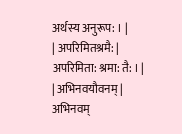अर्थस्य अनुरूप: । |
| अपरिमितश्रमै: |
अपरिमिता: श्रमा: तै: । |
| अभिनवयौवनम् |
अभिनवम्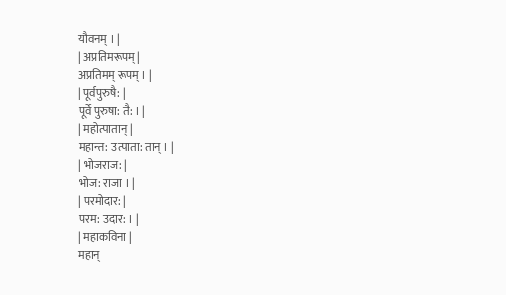यौवनम् । |
| अप्रतिमरूपम् |
अप्रतिमम् रूपम् । |
| पूर्वपुरुषै: |
पूर्वे पुरुषा: तै: । |
| महोत्पातान् |
महान्त: उत्पाता: तान् । |
| भोजराज: |
भोज: राजा । |
| परमोदार: |
परम: उदार: । |
| महाकविना |
महान्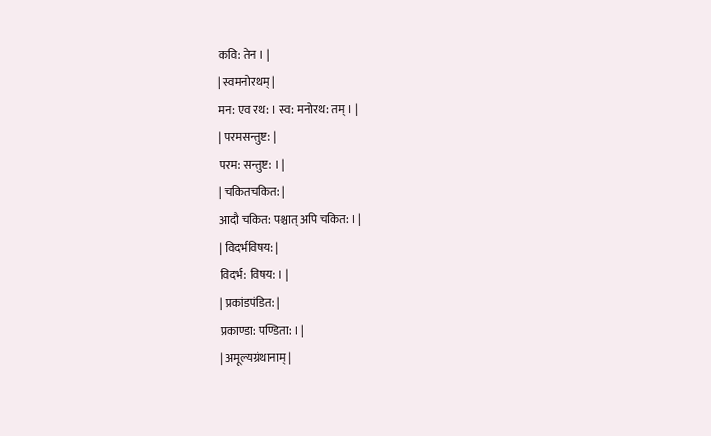कवि: तेन । |
| स्वमनोरथम् |
मन: एव रथ: । स्व: मनोरथ: तम् । |
| परमसन्तुष्ट: |
परम: सन्तुष्ट: । |
| चकितचकित: |
आदौ चकित: पश्चात् अपि चकित: । |
| विदर्भविषय: |
विदर्भ: विषय: । |
| प्रकांडपंडित: |
प्रकाण्डा: पण्डिता: । |
| अमूल्यग्रंथानाम् |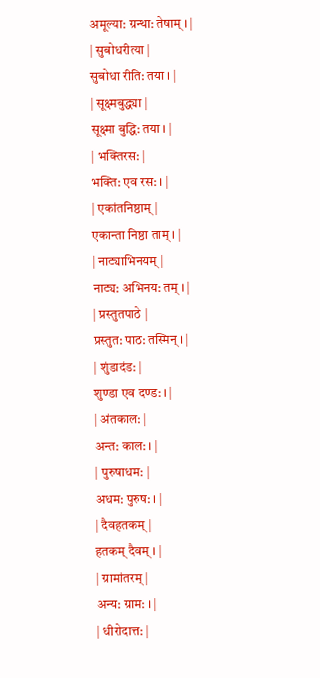अमूल्या: ग्रन्था: तेषाम् । |
| सुबोधरीत्या |
सुबोधा रीति: तया । |
| सूक्ष्मबुद्ध्या |
सूक्ष्मा बुद्धि: तया । |
| भक्तिरस: |
भक्ति: एव रस: । |
| एकांतनिष्ठाम् |
एकान्ता निष्ठा ताम् । |
| नाट्याभिनयम् |
नाट्य: अभिनय: तम् । |
| प्रस्तुतपाठे |
प्रस्तुत: पाठ: तस्मिन् । |
| शुंडादंड: |
शुण्डा एव दण्ड: । |
| अंतकाल: |
अन्त: काल: । |
| पुरुषाधम: |
अधम: पुरुष: । |
| दैवहतकम् |
हतकम् दैवम् । |
| ग्रामांतरम् |
अन्य: ग्राम: । |
| धीरोदात्त: |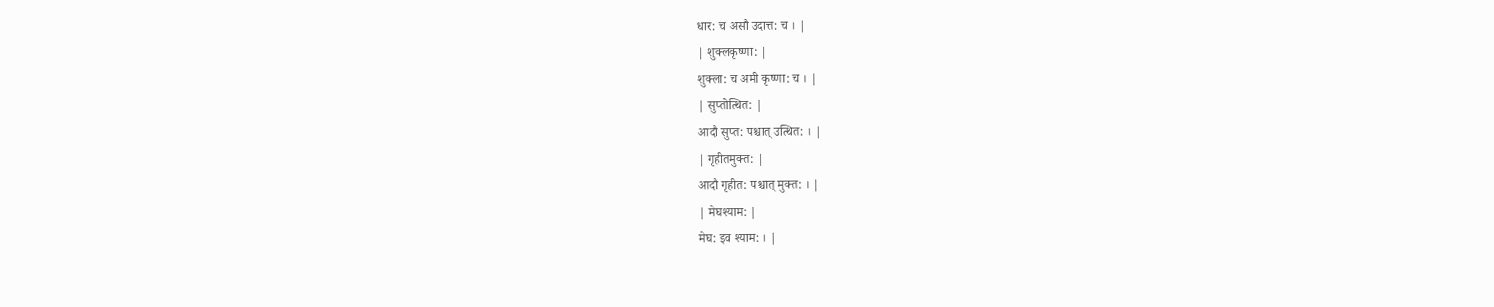धार: च असौ उदात्त: च । |
| शुक्लकृष्णा: |
शुक्ला: च अमी कृष्णा: च । |
| सुप्तोत्थित: |
आदौ सुप्त: पश्चात् उत्थित: । |
| गृहीतमुक्त: |
आदौ गृहीत: पश्चात् मुक्त: । |
| मेघश्याम: |
मेघ: इव श्याम: । |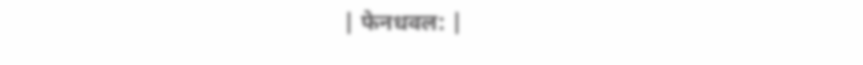| फेनधवल: |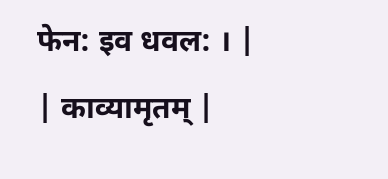फेन: इव धवल: । |
| काव्यामृतम् |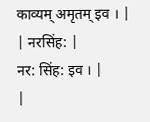काव्यम् अमृतम् इव । |
| नरसिंह: |
नर: सिंह: इव । |
|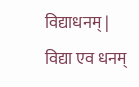विद्याधनम् |
विद्या एव धनम्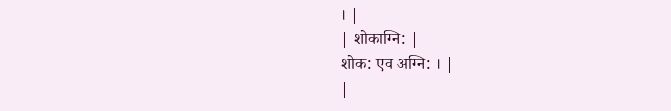। |
| शोकाग्नि: |
शोक: एव अग्नि: । |
|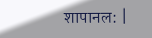शापानल: |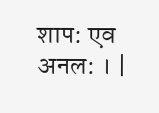शाप: एव अनल: । |